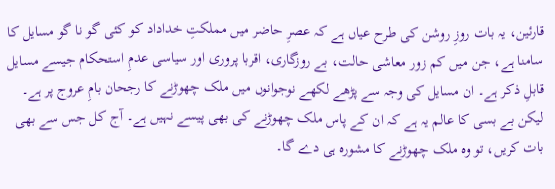قارئین، یہ بات روزِ روشن کی طرح عیاں ہے کہ عصرِ حاضر میں مملکتِ خداداد کو کئی گو نا گو مسایل کا سامنا ہے، جن میں کم زور معاشی حالت، بے روزگاری، اقربا پروری اور سیاسی عدمِ استحکام جیسے مسایل قابلِ ذکر ہے۔ ان مسایل کی وجہ سے پڑھے لکھے نوجوانوں میں ملک چھوڑنے کا رجحان بامِ عروج پر ہے۔ لیکن بے بسی کا عالم یہ ہے کہ ان کے پاس ملک چھوڑنے کی بھی پیسے نہیں ہے۔ آج کل جس سے بھی بات کریں، تو وہ ملک چھوڑنے کا مشورہ ہی دے گا۔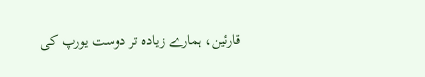قارئین، ہمارے زیادہ تر دوست یورپ کی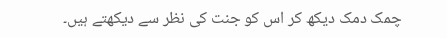چمک دمک دیکھ کر اس کو جنت کی نظر سے دیکھتے ہیں۔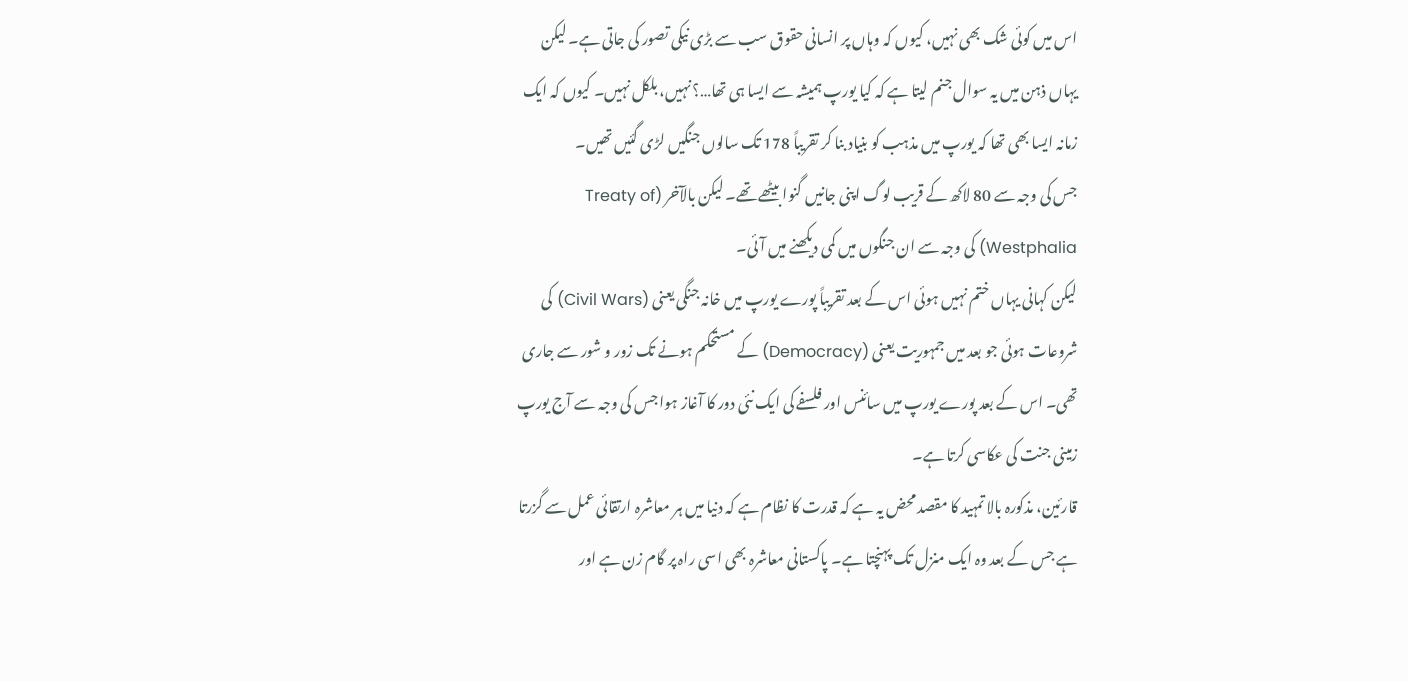اس میں کوئی شک بھی نہیں، کیوں کہ وہاں پر انسانی حقوق سب سے بڑی نیکی تصور کی جاتی ہے۔ لیکن یہاں ذہن میں یہ سوال جنم لیتا ہے کہ کیا یورپ ہمیشہ سے ایسا ہی تھا…؟ نہیں، بلکل نہیں۔ کیوں کہ ایک زمانہ ایسا بھی تھا کہ یورپ میں مذہب کو بنیاد بنا کر تقریباً 178 تک سالوں جنگیں لڑی گئیں تھیں۔
جس کی وجہ سے 80 لاکھ کے قریب لوگ اپنی جانیں گنوا بیٹھے تھے۔ لیکن بالآخر (Treaty of Westphalia) کی وجہ سے ان جنگوں میں کمی دیکھنے میں آئی۔
لیکن کہانی یہاں ختم نہیں ہوئی اس کے بعد تقریباً پورے یورپ میں خانہ جنگی یعنی (Civil Wars) کی شروعات ہوئی جو بعد میں جمہوریت یعنی (Democracy) کے مستحکم ہونے تک زور و شور سے جاری تھی۔ اس کے بعد پورے یورپ میں سائنس اور فلسفے کی ایک نئی دور کا آغاز ہوا جس کی وجہ سے آج یورپ زمینی جنت کی عکاسی کرتا ہے۔
قارئین، مذکورہ بالا تمہید کا مقصد محض یہ ہے کہ قدرت کا نظام ہے کہ دنیا میں ہر معاشرہ ارتقائی عمل سے گزرتا ہے جس کے بعد وہ ایک منزل تک پہنچتا ہے۔ پاکستانی معاشرہ بھی اسی راہ پر گام زن ہے اور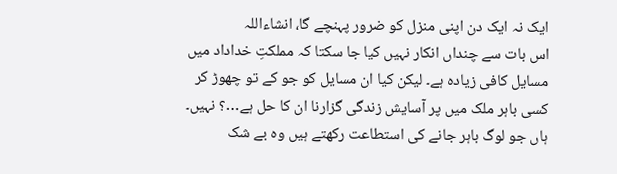ایک نہ ایک دن اپنی منزل کو ضرور پہنچے گا، انشاءاللہ
اس بات سے چنداں انکار نہیں کیا جا سکتا کہ مملکتِ خداداد میں مسایل کافی زیادہ ہے۔ لیکن کیا ان مسایل کو جو کے تو چھوڑ کر کسی باہر ملک میں پر آسایش زندگی گزارنا ان کا حل ہے…؟ نہیں۔ ہاں جو لوگ باہر جانے کی استطاعت رکھتے ہیں وہ بے شک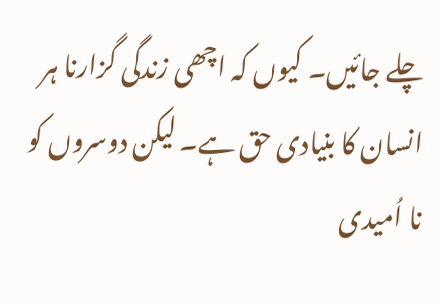چلے جائیں۔ کیوں کہ اچھی زندگی گزارنا ہر انسان کا بنیادی حق ہے۔ لیکن دوسروں کو نا اُمیدی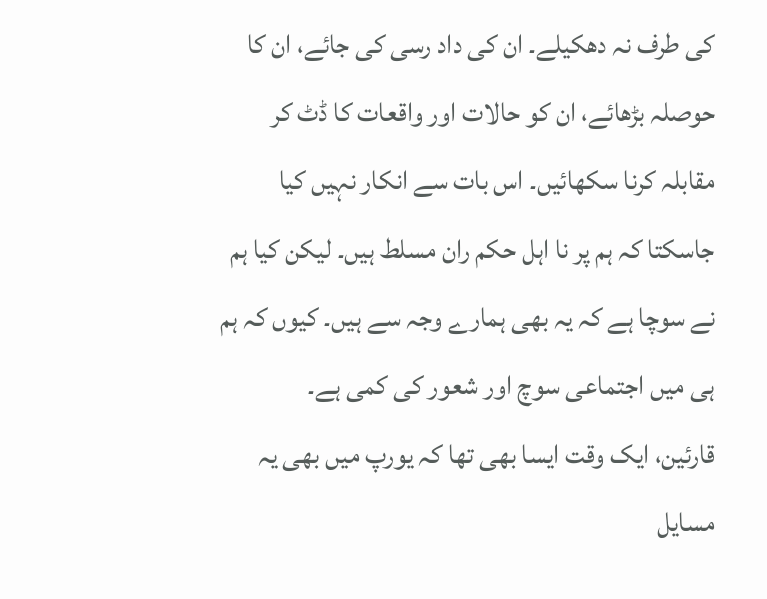کی طرف نہ دھکیلے۔ ان کی داد رسی کی جائے، ان کا حوصلہ بڑھائے، ان کو حالات اور واقعات کا ڈٹ کر مقابلہ کرنا سکھائیں۔ اس بات سے انکار نہیں کیا جاسکتا کہ ہم پر نا اہل حکم ران مسلط ہیں۔ لیکن کیا ہم نے سوچا ہے کہ یہ بھی ہمارے وجہ سے ہیں۔ کیوں کہ ہم ہی میں اجتماعی سوچ اور شعور کی کمی ہے۔
قارئین، ایک وقت ایسا بھی تھا کہ یورپ میں بھی یہ مسایل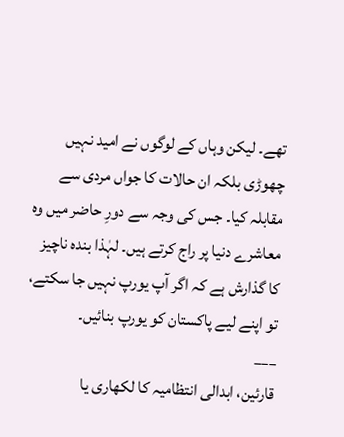تھے۔ لیکن وہاں کے لوگوں نے امید نہیں چھوڑی بلکہ ان حالات کا جواں مردی سے مقابلہ کیا۔ جس کی وجہ سے دورِ حاضر میں وہ معاشرے دنیا پر راج کرتے ہیں۔ لہٰذا بندہ ناچیز کا گذارش ہے کہ اگر آپ یورپ نہیں جا سکتے، تو اپنے لیے پاکستان کو یورپ بنائیں۔
___
قارئین، ابدالى انتظامیہ کا لکھاری یا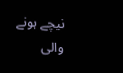نیچے ہونے والی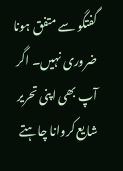گفتگو سے متفق ہونا ضروری نہیں۔ اگر آپ بھی اپنی تحریر شایع کروانا چاہتے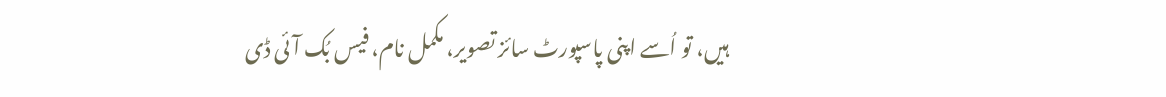ہیں، تو اُسے اپنی پاسپورٹ سائز تصویر، مکمل نام، فیس بُک آئی ڈی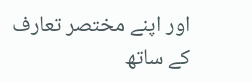اور اپنے مختصر تعارف کے ساتھ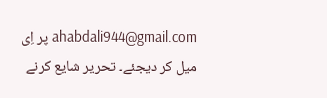ahabdali944@gmail.com پر اِی میل کر دیجئے۔ تحریر شایع کرنے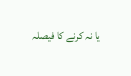یا نہ کرنے کا فیصلہ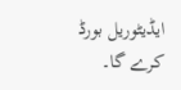ایڈیٹوریل بورڈ کرے گا۔